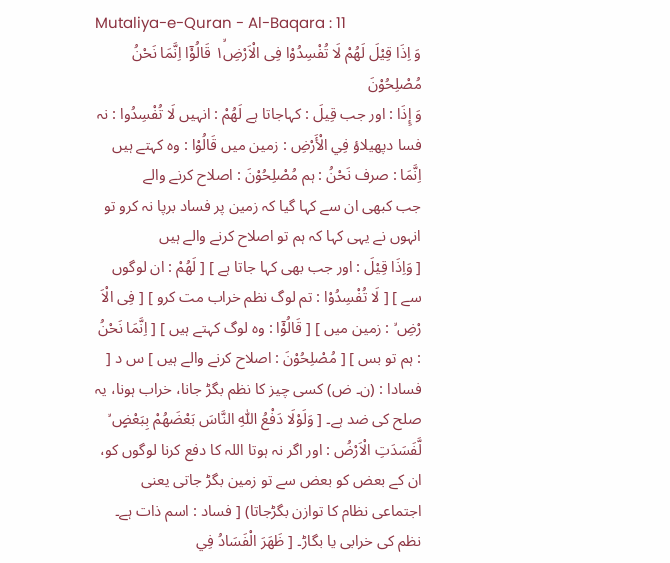Mutaliya-e-Quran - Al-Baqara : 11
وَ اِذَا قِیْلَ لَهُمْ لَا تُفْسِدُوْا فِی الْاَرْضِ١ۙ قَالُوْۤا اِنَّمَا نَحْنُ مُصْلِحُوْنَ
وَ إِذَا : اور جب قِيلَ : کہاجاتا ہے لَهُمْ : انہیں لَا تُفْسِدُوا : نہ فسا دپھیلاؤ فِي الْأَرْضِ : زمین میں قَالُوْا : وہ کہتے ہیں اِنَّمَا : صرف نَحْنُ : ہم مُصْلِحُوْنَ : اصلاح کرنے والے
جب کبھی ان سے کہا گیا کہ زمین پر فساد برپا نہ کرو تو انہوں نے یہی کہا کہ ہم تو اصلاح کرنے والے ہیں
[ وَاِذَا قِيْلَ : اور جب بھی کہا جاتا ہے ] [ لَھُمْ : ان لوگوں سے ] [ لَا تُفْسِدُوْا : تم لوگ نظم خراب مت کرو ] [ فِى الْاَ رْضِ ۙ : زمین میں ] [ قَالُوْٓا : وہ لوگ کہتے ہیں ] [ اِنَّمَا نَحْنُ : ہم تو بس ] [ مُصْلِحُوْنَ : اصلاح کرنے والے ہیں ] س د [ فسادا : (ن۔ ض) کسی چیز کا نظم بگڑ جانا، خراب ہونا، یہ صلح کی ضد ہے۔ [ وَلَوْلَا دَفْعُ اللّٰهِ النَّاسَ بَعْضَهُمْ بِبَعْضٍ ۙ لَّفَسَدَتِ الْاَرْضُ : اور اگر نہ ہوتا اللہ کا دفع کرنا لوگوں کو، ان کے بعض کو بعض سے تو زمین بگڑ جاتی یعنی اجتماعی نظام کا توازن بگڑجاتا) [ فساد : اسم ذات ہے۔ نظم کی خرابی یا بگاڑ۔ [ ظَهَرَ الْفَسَادُ فِي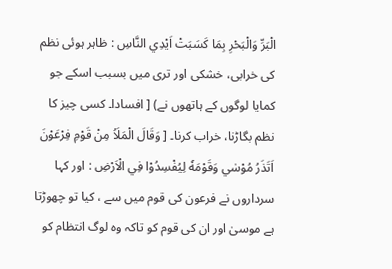الْبَرِّ وَالْبَحْرِ بِمَا كَسَبَتْ اَيْدِي النَّاسِ : ظاہر ہوئی نظم کی خرابی، خشکی اور تری میں بسبب اسکے جو کمایا لوگوں کے ہاتھوں نے) [ افسادا۔ کسی چیز کا نظم بگاڑنا، خراب کرنا۔ [ وَقَالَ الْمَلَاُ مِنْ قَوْمِ فِرْعَوْنَ اَتَذَرُ مُوْسٰي وَقَوْمَهٗ لِيُفْسِدُوْا فِي الْاَرْضِ : اور کہا سرداروں نے فرعون کی قوم میں سے ، کیا تو چھوڑتا ہے موسیٰ اور ان کی قوم کو تاکہ وہ لوگ انتظام کو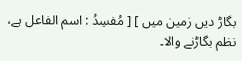بگاڑ دیں زمین میں ] [ مُفسِدُ : اسم الفاعل ہے، نظم بگاڑنے والا۔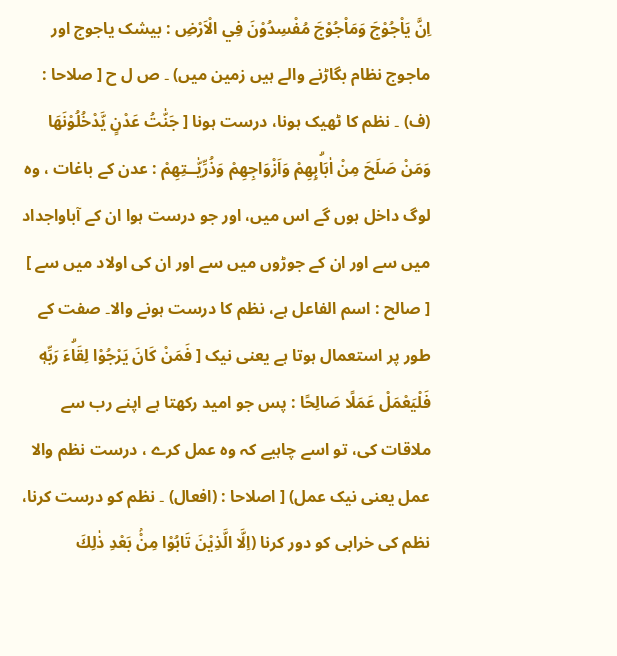اِنَّ يَاْجُوْجَ وَمَاْجُوْجَ مُفْسِدُوْنَ فِي الْاَرْضِ : بیشک یاجوج اور ماجوج نظام بگاڑنے والے ہیں زمین میں) ۔ ص ل ح [ صلاحا : (ف) ۔ نظم کا ٹھیک ہونا، درست ہونا [ جَنّٰتُ عَدْنٍ يَّدْخُلُوْنَهَا وَمَنْ صَلَحَ مِنْ اٰبَاۗىِٕهِمْ وَاَزْوَاجِهِمْ وَذُرِّيّٰــتِهِمْ : عدن کے باغات ، وہ لوگ داخل ہوں گے اس میں، اور جو درست ہوا ان کے آباواجداد میں سے اور ان کے جوڑوں میں سے اور ان کی اولاد میں سے ] [ صالح : اسم الفاعل ہے، نظم کا درست ہونے والا۔ صفت کے طور پر استعمال ہوتا ہے یعنی نیک [ فَمَنْ كَانَ يَرْجُوْا لِقَاۗءَ رَبِّهٖ فَلْيَعْمَلْ عَمَلًا صَالِحًا : پس جو امید رکھتا ہے اپنے رب سے ملاقات کی، تو اسے چاہیے کہ وہ عمل کرے ، درست نظم والا عمل یعنی نیک عمل) [ اصلاحا : (افعال) ۔ نظم کو درست کرنا، نظم کی خرابی کو دور کرنا (اِلَّا الَّذِيْنَ تَابُوْا مِنْۢ بَعْدِ ذٰلِكَ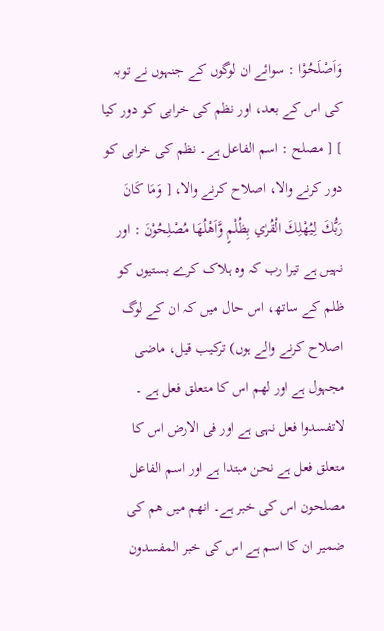وَاَصْلَحُوْا : سوائے ان لوگوں کے جنہوں نے توبہ کی اس کے بعد، اور نظم کی خرابی کو دور کیا ] [ مصلح : اسم الفاعل ہے۔ نظم کی خرابی کو دور کرنے والا، اصلاح کرنے والا، [ وَمَا كَانَ رَبُّكَ لِـيُهْلِكَ الْقُرٰي بِظُلْمٍ وَّاَهْلُهَا مُصْلِحُوْنَ : اور نہیں ہے تیرا رب کہ وہ ہلاک کرے بستیوں کو ظلم کے ساتھ، اس حال میں کہ ان کے لوگ اصلاح کرنے والے ہوں) ترکیب قیل، ماضی مجہول ہے اور لھم اس کا متعلق فعل ہے ۔ لاتفسدوا فعل نہی ہے اور فی الارض اس کا متعلق فعل ہے نحن مبتدا ہے اور اسم الفاعل مصلحون اس کی خبر ہے۔ انھم میں ھم کی ضمیر ان کا اسم ہے اس کی خبر المفسدون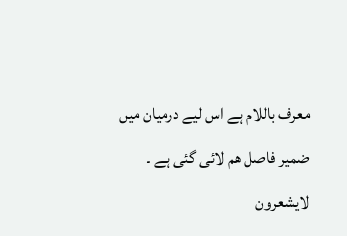معرف باللام ہے اس لیے درمیان میں ضمیر فاصل ھم لائی گئی ہے ۔ لایشعرون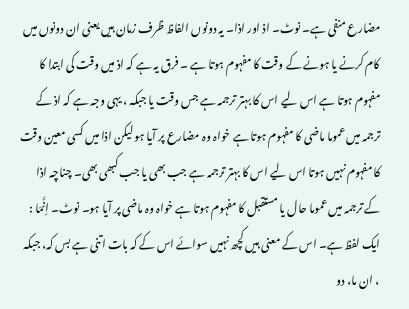مضارع منفی ہے۔ نوٹ۔ اذ اور اذا۔ یہ دونوں الفاظ ظرف زمان ہیں یعنی ان دونوں میں کام کرنے یا ہونے کے وقت کا مفہوم ہوتا ہے ۔ فرق یہ ہے کہ اذ میں وقت کی ابتدا کا مفہوم ہوتا ہے اس لیے اس کا بہتر ترجمہ ہے جس وقت یا جبکہ ، یہی وجہ ہے کہ اذ کے ترجمہ میں عموما ماضی کا مفہوم ہوتا ہے خواہ وہ مضارع پر آیا ہو لیکن اذا میں کسی معین وقت کا مفہوم نہیں ہوتا اس لیے اس کا بہتر ترجمہ ہے جب بھی یا جب کبھی بھی۔ چناچہ اذا کے ترجمہ میں عموما حال یا مستقبل کا مفہوم ہوتا ہے خواہ وہ ماضی پر آیا ہو۔ نوٹ۔ اِنَّمَا : ایک لفظ ہے۔ اس کے معنی ہیں کچھ نہیں سوائے اس کے کہ بات اتنی ہے بس کہ، جبکہ ، ان ما، دو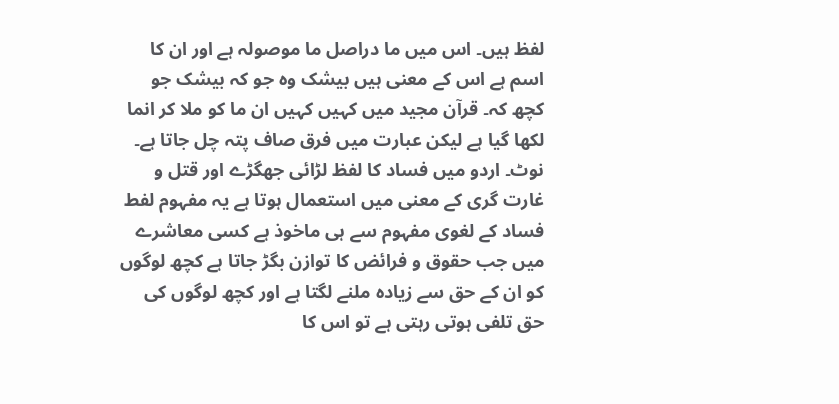لفظ ہیں۔ اس میں ما دراصل ما موصولہ ہے اور ان کا اسم ہے اس کے معنی ہیں بیشک وہ جو کہ بیشک جو کچھ کہ۔ قرآن مجید میں کہیں کہیں ان ما کو ملا کر انما لکھا گیا ہے لیکن عبارت میں فرق صاف پتہ چل جاتا ہے۔ نوٹ۔ اردو میں فساد کا لفظ لڑائی جھگڑے اور قتل و غارت گری کے معنی میں استعمال ہوتا ہے یہ مفہوم لفط فساد کے لغوی مفہوم سے ہی ماخوذ ہے کسی معاشرے میں جب حقوق و فرائض کا توازن بگڑ جاتا ہے کچھ لوگوں کو ان کے حق سے زیادہ ملنے لگتا ہے اور کچھ لوگوں کی حق تلفی ہوتی رہتی ہے تو اس کا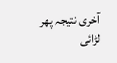آخری نتیجہ پھر لڑائی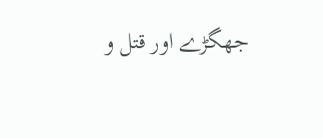جھگڑے اور قتل و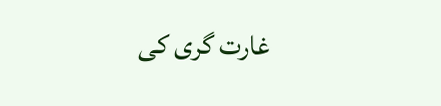غارت گری کی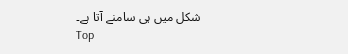شکل میں ہی سامنے آتا ہے۔
Top